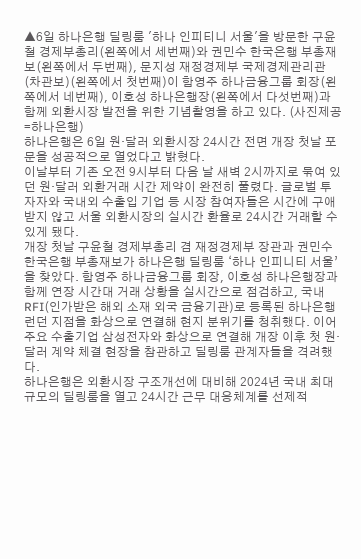▲6일 하나은행 딜링룸 '하나 인피티니 서울'을 방문한 구윤철 경제부총리(왼쪽에서 세번째)와 권민수 한국은행 부총재보(왼쪽에서 두번째), 문지성 재정경제부 국제경제관리관(차관보)(왼쪽에서 첫번째)이 함영주 하나금융그룹 회장(왼쪽에서 네번째), 이호성 하나은행장(왼쪽에서 다섯번째)과 함께 외환시장 발전을 위한 기념촬영을 하고 있다. (사진제공=하나은행)
하나은행은 6일 원·달러 외환시장 24시간 전면 개장 첫날 포문을 성공적으로 열었다고 밝혔다.
이날부터 기존 오전 9시부터 다음 날 새벽 2시까지로 묶여 있던 원·달러 외환거래 시간 제약이 완전히 풀렸다. 글로벌 투자자와 국내외 수출입 기업 등 시장 참여자들은 시간에 구애받지 않고 서울 외환시장의 실시간 환율로 24시간 거래할 수 있게 됐다.
개장 첫날 구윤철 경제부총리 겸 재정경제부 장관과 권민수 한국은행 부총재보가 하나은행 딜링룸 ‘하나 인피니티 서울’을 찾았다. 함영주 하나금융그룹 회장, 이호성 하나은행장과 함께 연장 시간대 거래 상황을 실시간으로 점검하고, 국내 RFI(인가받은 해외 소재 외국 금융기관)로 등록된 하나은행 런던 지점을 화상으로 연결해 현지 분위기를 청취했다. 이어 주요 수출기업 삼성전자와 화상으로 연결해 개장 이후 첫 원·달러 계약 체결 현장을 참관하고 딜링룸 관계자들을 격려했다.
하나은행은 외환시장 구조개선에 대비해 2024년 국내 최대 규모의 딜링룸을 열고 24시간 근무 대응체계를 선제적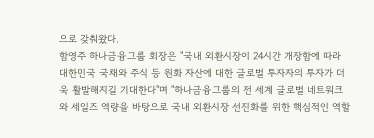으로 갖춰왔다.
함영주 하나금융그룹 회장은 "국내 외환시장이 24시간 개장함에 따라 대한민국 국채와 주식 등 원화 자산에 대한 글로벌 투자자의 투자가 더욱 활발해지길 기대한다"며 "하나금융그룹의 전 세계 글로벌 네트워크와 세일즈 역량을 바탕으로 국내 외환시장 선진화를 위한 핵심적인 역할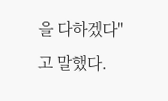을 다하겠다"고 말했다.